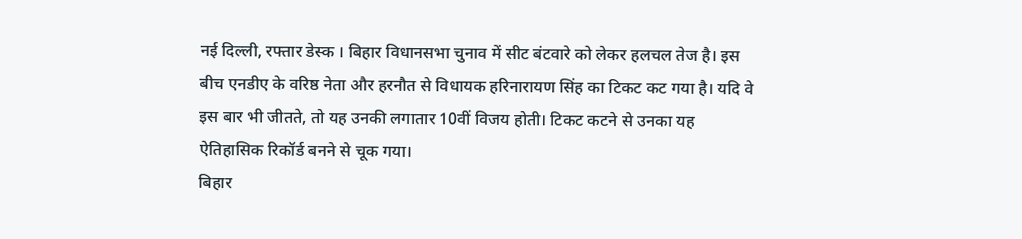नई दिल्ली, रफ्तार डेस्क । बिहार विधानसभा चुनाव में सीट बंटवारे को लेकर हलचल तेज है। इस बीच एनडीए के वरिष्ठ नेता और हरनौत से विधायक हरिनारायण सिंह का टिकट कट गया है। यदि वे इस बार भी जीतते, तो यह उनकी लगातार 10वीं विजय होती। टिकट कटने से उनका यह ऐतिहासिक रिकॉर्ड बनने से चूक गया।
बिहार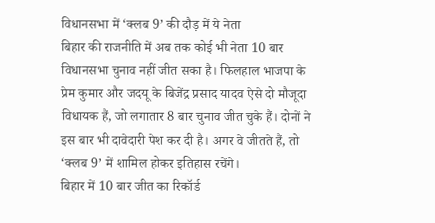विधानसभा में ‘क्लब 9’ की दौड़ में ये नेता
बिहार की राजनीति में अब तक कोई भी नेता 10 बार विधानसभा चुनाव नहीं जीत सका है। फिलहाल भाजपा के प्रेम कुमार और जदयू के बिजेंद्र प्रसाद यादव ऐसे दो मौजूदा विधायक हैं, जो लगातार 8 बार चुनाव जीत चुके हैं। दोनों ने इस बार भी दावेदारी पेश कर दी है। अगर वे जीतते हैं, तो ‘क्लब 9’ में शामिल होकर इतिहास रचेंगे।
बिहार में 10 बार जीत का रिकॉर्ड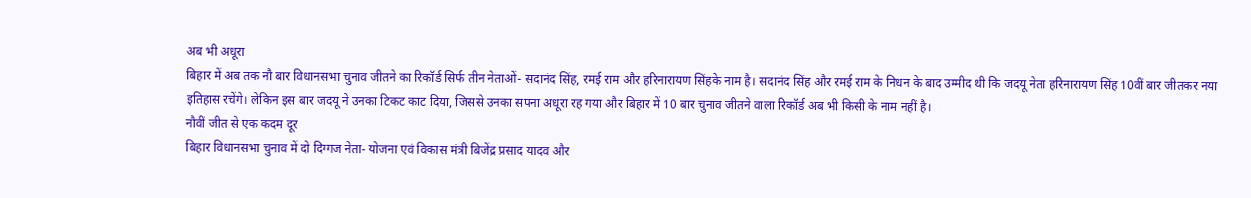अब भी अधूरा
बिहार में अब तक नौ बार विधानसभा चुनाव जीतने का रिकॉर्ड सिर्फ तीन नेताओं- सदानंद सिंह, रमई राम और हरिनारायण सिंहके नाम है। सदानंद सिंह और रमई राम के निधन के बाद उम्मीद थी कि जदयू नेता हरिनारायण सिंह 10वीं बार जीतकर नया इतिहास रचेंगे। लेकिन इस बार जदयू ने उनका टिकट काट दिया, जिससे उनका सपना अधूरा रह गया और बिहार में 10 बार चुनाव जीतने वाला रिकॉर्ड अब भी किसी के नाम नहीं है।
नौवीं जीत से एक कदम दूर
बिहार विधानसभा चुनाव में दो दिग्गज नेता- योजना एवं विकास मंत्री बिजेंद्र प्रसाद यादव और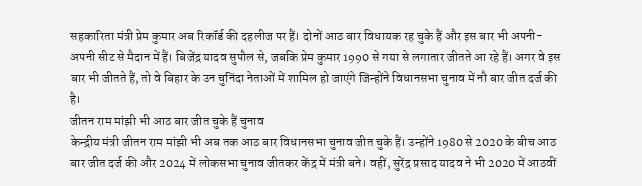सहकारिता मंत्री प्रेम कुमार अब रिकॉर्ड की दहलीज पर हैं। दोनों आठ बार विधायक रह चुके हैं और इस बार भी अपनी-अपनी सीट से मैदान में हैं। बिजेंद्र यादव सुपौल से, जबकि प्रेम कुमार 1990 से गया से लगातार जीतते आ रहे हैं। अगर वे इस बार भी जीतते हैं, तो वे बिहार के उन चुनिंदा नेताओं में शामिल हो जाएंगे जिन्होंने विधानसभा चुनाव में नौ बार जीत दर्ज की है।
जीतन राम मांझी भी आठ बार जीत चुके हैं चुनाव
केन्द्रीय मंत्री जीतन राम मांझी भी अब तक आठ बार विधानसभा चुनाव जीत चुके हैं। उन्होंने 1980 से 2020 के बीच आठ बार जीत दर्ज की और 2024 में लोकसभा चुनाव जीतकर केंद्र में मंत्री बने। वहीं, सुरेंद्र प्रसाद यादव ने भी 2020 में आठवीं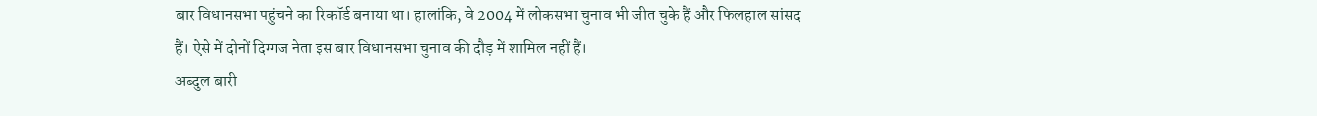बार विधानसभा पहुंचने का रिकॉर्ड बनाया था। हालांकि, वे 2004 में लोकसभा चुनाव भी जीत चुके हैं और फिलहाल सांसद हैं। ऐसे में दोनों दिग्गज नेता इस बार विधानसभा चुनाव की दौड़ में शामिल नहीं हैं।
अब्दुल बारी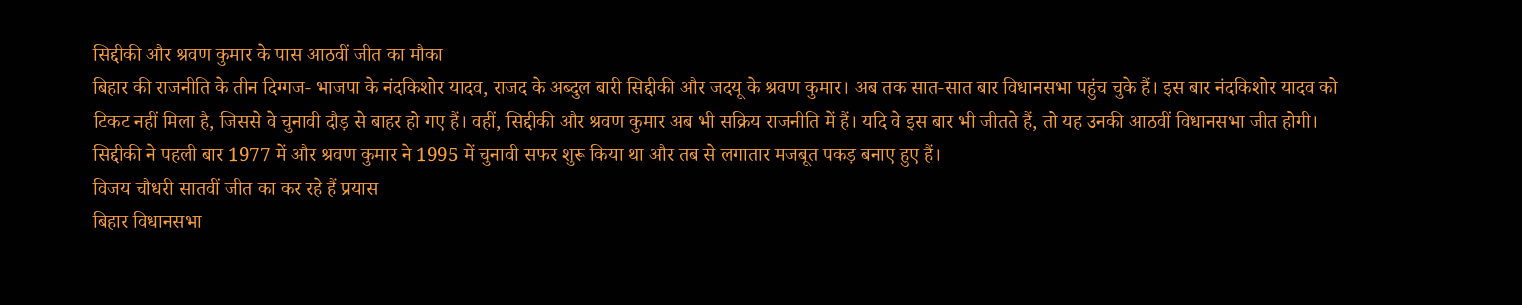सिद्दीकी और श्रवण कुमार के पास आठवीं जीत का मौका
बिहार की राजनीति के तीन दिग्गज- भाजपा के नंदकिशोर यादव, राजद के अब्दुल बारी सिद्दीकी और जदयू के श्रवण कुमार। अब तक सात-सात बार विधानसभा पहुंच चुके हैं। इस बार नंदकिशोर यादव को टिकट नहीं मिला है, जिससे वे चुनावी दौड़ से बाहर हो गए हैं। वहीं, सिद्दीकी और श्रवण कुमार अब भी सक्रिय राजनीति में हैं। यदि वे इस बार भी जीतते हैं, तो यह उनकी आठवीं विधानसभा जीत होगी। सिद्दीकी ने पहली बार 1977 में और श्रवण कुमार ने 1995 में चुनावी सफर शुरू किया था और तब से लगातार मजबूत पकड़ बनाए हुए हैं।
विजय चौधरी सातवीं जीत का कर रहे हैं प्रयास
बिहार विधानसभा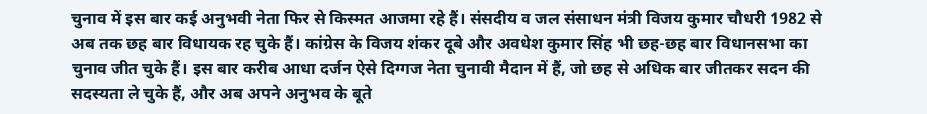चुनाव में इस बार कई अनुभवी नेता फिर से किस्मत आजमा रहे हैं। संसदीय व जल संसाधन मंत्री विजय कुमार चौधरी 1982 से अब तक छह बार विधायक रह चुके हैं। कांग्रेस के विजय शंकर दूबे और अवधेश कुमार सिंह भी छह-छह बार विधानसभा का चुनाव जीत चुके हैं। इस बार करीब आधा दर्जन ऐसे दिग्गज नेता चुनावी मैदान में हैं, जो छह से अधिक बार जीतकर सदन की सदस्यता ले चुके हैं, और अब अपने अनुभव के बूते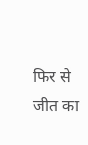फिर से जीत का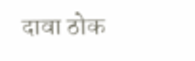दावा ठोक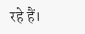रहे हैं।